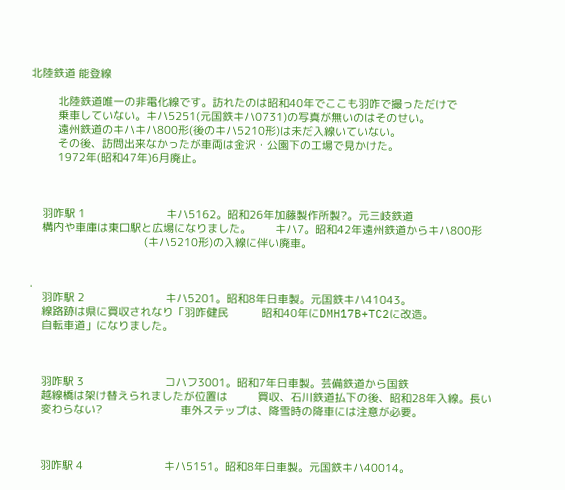北陸鉄道 能登線

         北陸鉄道唯一の非電化線です。訪れたのは昭和40年でここも羽咋で撮っただけで
         乗車していない。キハ5251(元国鉄キハ0731)の写真が無いのはそのせい。
         遠州鉄道のキハキハ800形(後のキハ5210形)は未だ入線いていない。
         その後、訪問出来なかったが車両は金沢・公園下の工場で見かけた。
         1972年(昭和47年)6月廃止。



    羽咋駅 1                           キハ5162。昭和26年加藤製作所製?。元三岐鉄道
    構内や車庫は東口駅と広場になりました。        キハ7。昭和42年遠州鉄道からキハ800形
                                      (キハ5210形)の入線に伴い廃車。


.
    羽咋駅 2                           キハ5201。昭和8年日車製。元国鉄キハ41043。
    線路跡は県に買収されなり「羽咋健民           昭和40年にDMH17B+TC2に改造。
    自転車道」になりました。



    羽咋駅 3                           コハフ3001。昭和7年日車製。芸備鉄道から国鉄
    越線橋は架け替えられましたが位置は          買収、石川鉄道払下の後、昭和28年入線。長い
    変わらない?                          車外ステップは、降雪時の降車には注意が必要。



    羽咋駅 4                           キハ5151。昭和8年日車製。元国鉄キハ40014。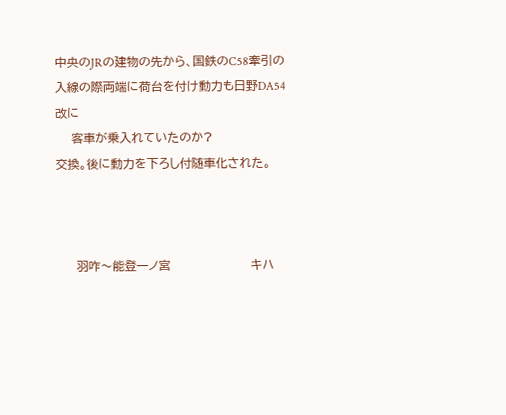中央のJRの建物の先から、国鉄のC58牽引の     入線の際両端に荷台を付け動力も日野DA54改に
    客車が乗入れていたのか?                 交換。後に動力を下ろし付随車化された。



     羽咋〜能登一ノ宮                    キハ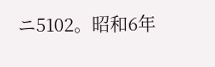ニ5102。昭和6年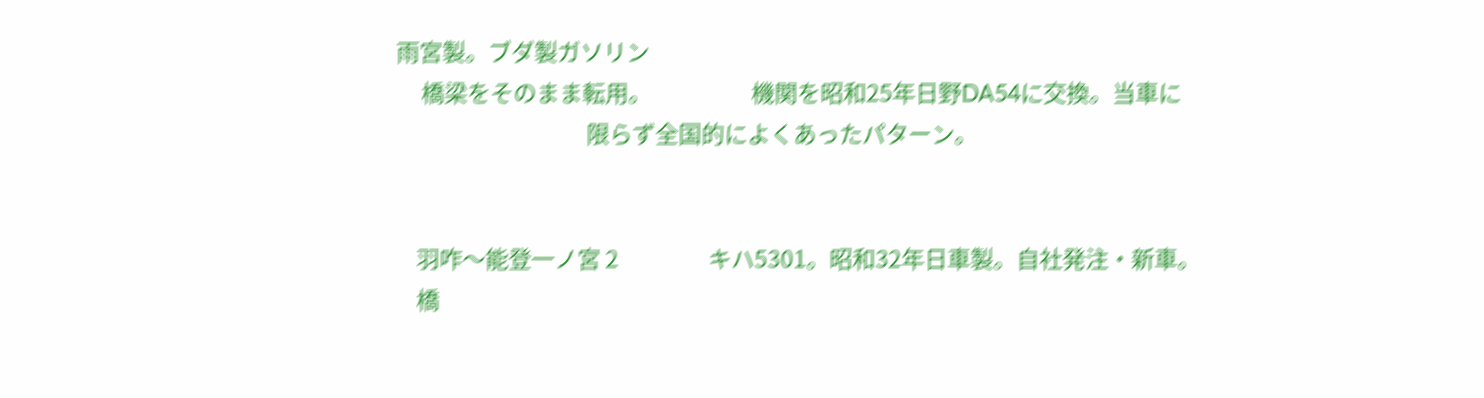雨宮製。ブダ製ガソリン
     橋梁をそのまま転用。                    機関を昭和25年日野DA54に交換。当車に
                                      限らず全国的によくあったパターン。


    羽咋〜能登一ノ宮 2                  キハ5301。昭和32年日車製。自社発注・新車。
    橋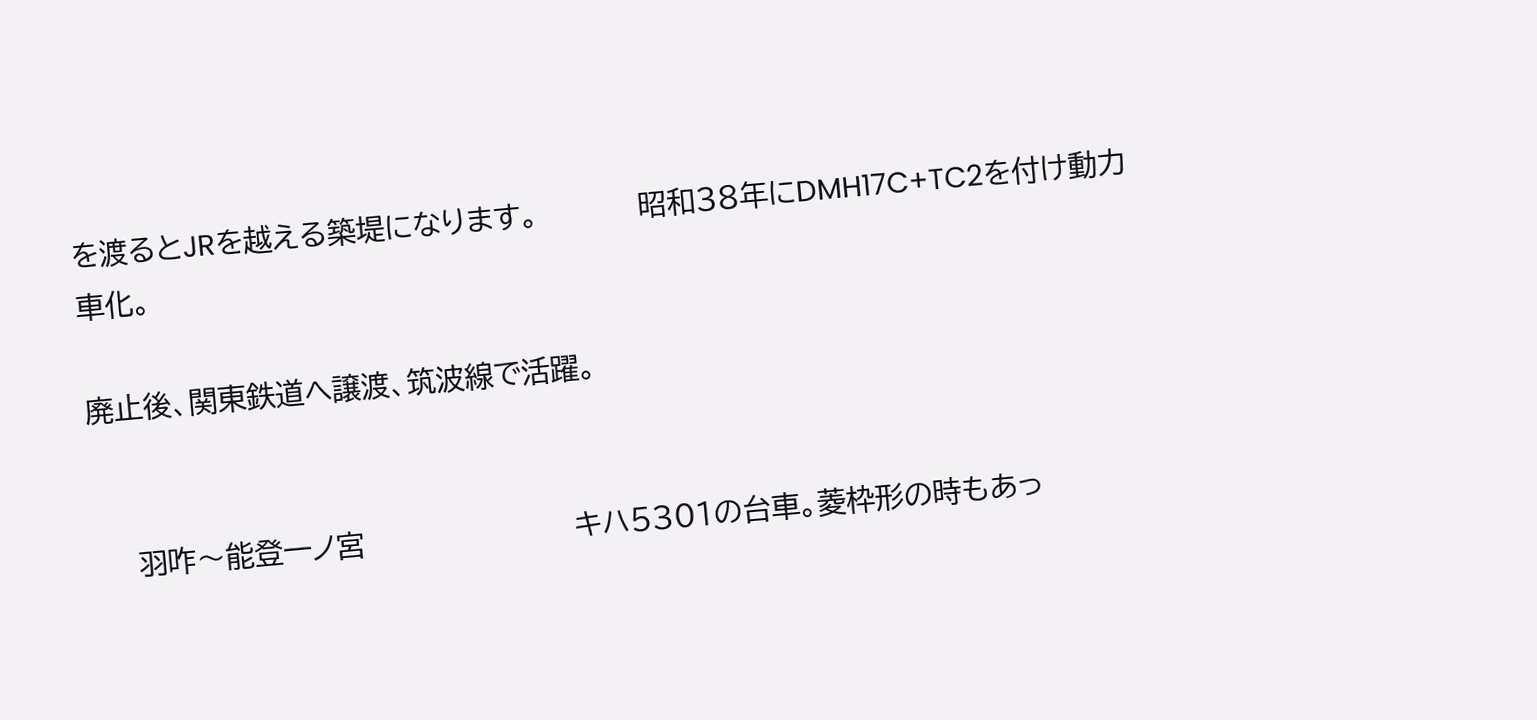を渡るとJRを越える築堤になります。          昭和38年にDMH17C+TC2を付け動力車化。

廃止後、関東鉄道へ譲渡、筑波線で活躍。


    羽咋〜能登一ノ宮                     キハ5301の台車。菱枠形の時もあっ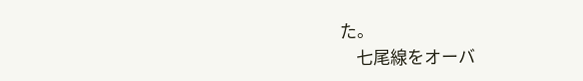た。
    七尾線をオーバ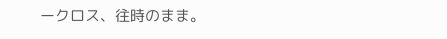ークロス、往時のまま。